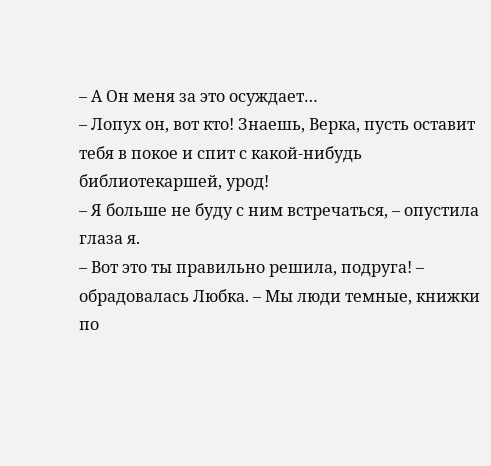– А Он меня за это осуждает…
– Лопух он, вот кто! Знаешь, Верка, пусть оставит тебя в покое и спит с какой-нибудь библиотекаршей, урод!
– Я больше не буду с ним встречаться, – опустила глаза я.
– Вот это ты правильно решила, подруга! – обрадовалась Любка. – Мы люди темные, книжки по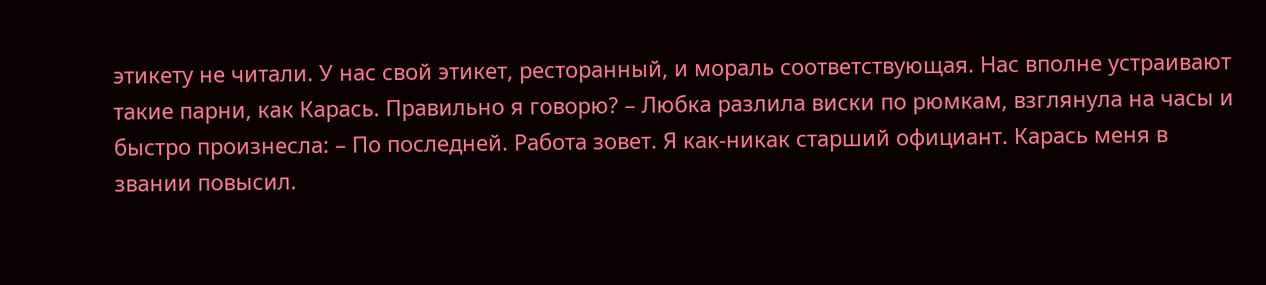этикету не читали. У нас свой этикет, ресторанный, и мораль соответствующая. Нас вполне устраивают такие парни, как Карась. Правильно я говорю? – Любка разлила виски по рюмкам, взглянула на часы и быстро произнесла: – По последней. Работа зовет. Я как-никак старший официант. Карась меня в звании повысил.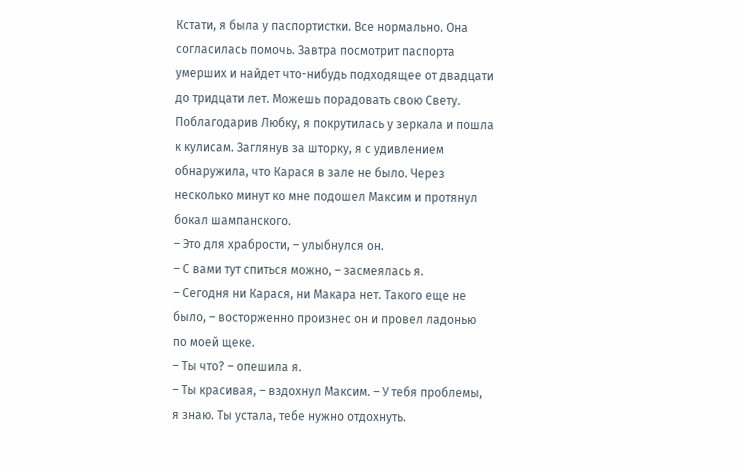Кстати, я была у паспортистки. Все нормально. Она согласилась помочь. Завтра посмотрит паспорта умерших и найдет что-нибудь подходящее от двадцати до тридцати лет. Можешь порадовать свою Свету.
Поблагодарив Любку, я покрутилась у зеркала и пошла к кулисам. Заглянув за шторку, я с удивлением обнаружила, что Карася в зале не было. Через несколько минут ко мне подошел Максим и протянул бокал шампанского.
– Это для храбрости, – улыбнулся он.
– С вами тут спиться можно, – засмеялась я.
– Сегодня ни Карася, ни Макара нет. Такого еще не было, – восторженно произнес он и провел ладонью по моей щеке.
– Ты что? – опешила я.
– Ты красивая, – вздохнул Максим. – У тебя проблемы, я знаю. Ты устала, тебе нужно отдохнуть.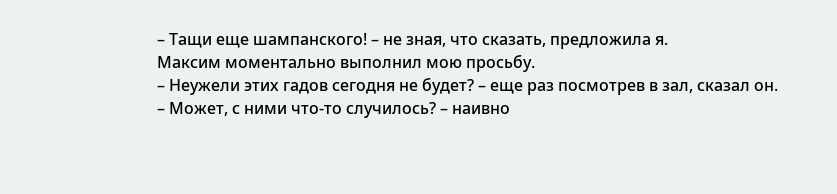– Тащи еще шампанского! – не зная, что сказать, предложила я.
Максим моментально выполнил мою просьбу.
– Неужели этих гадов сегодня не будет? – еще раз посмотрев в зал, сказал он.
– Может, с ними что-то случилось? – наивно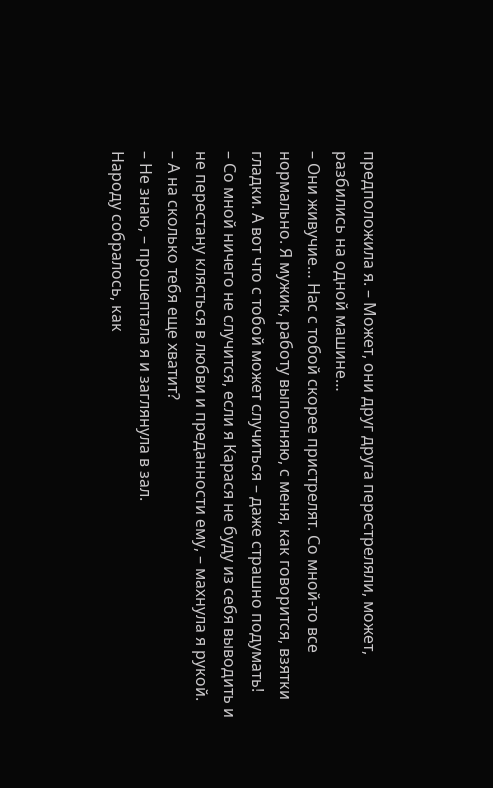предположила я. – Может, они друг друга перестреляли, может, разбились на одной машине…
– Они живучие… Нас с тобой скорее пристрелят. Со мной-то все нормально. Я мужик, работу выполняю, с меня, как говорится, взятки гладки. А вот что с тобой может случиться – даже страшно подумать!
– Со мной ничего не случится, если я Карася не буду из себя выводить и не перестану клясться в любви и преданности ему, – махнула я рукой.
– А на сколько тебя еще хватит?
– Не знаю, – прошептала я и заглянула в зал.
Народу собралось, как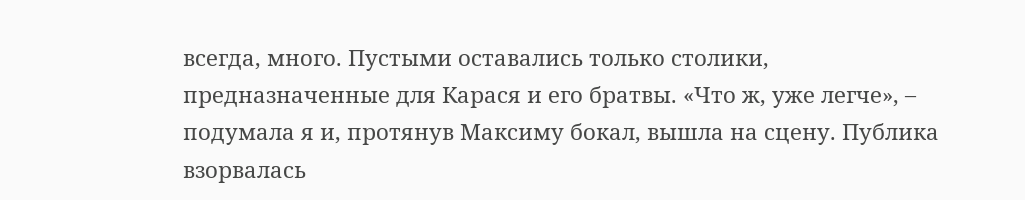всегда, много. Пустыми оставались только столики, предназначенные для Карася и его братвы. «Что ж, уже легче», – подумала я и, протянув Максиму бокал, вышла на сцену. Публика взорвалась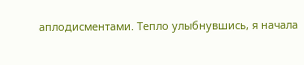аплодисментами. Тепло улыбнувшись, я начала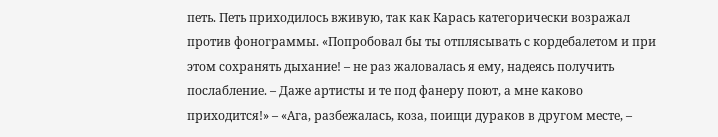петь. Петь приходилось вживую, так как Карась категорически возражал против фонограммы. «Попробовал бы ты отплясывать с кордебалетом и при этом сохранять дыхание! – не раз жаловалась я ему, надеясь получить послабление. – Даже артисты и те под фанеру поют, а мне каково приходится!» – «Ага, разбежалась, коза, поищи дураков в другом месте, –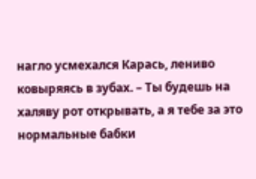нагло усмехался Карась, лениво ковыряясь в зубах. – Ты будешь на халяву рот открывать, а я тебе за это нормальные бабки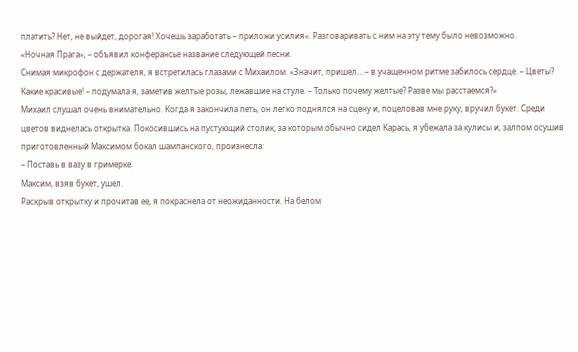платить? Нет, не выйдет, дорогая! Хочешь заработать – приложи усилия». Разговаривать с ним на эту тему было невозможно.
«Ночная Прага», – объявил конферансье название следующей песни.
Снимая микрофон с держателя, я встретилась глазами с Михаилом. «Значит, пришел… – в учащенном ритме забилось сердце. – Цветы? Какие красивые! – подумала я, заметив желтые розы, лежавшие на стуле. – Только почему желтые? Разве мы расстаемся?»
Михаил слушал очень внимательно. Когда я закончила петь, он легко поднялся на сцену и, поцеловав мне руку, вручил букет. Среди цветов виднелась открытка. Покосившись на пустующий столик, за которым обычно сидел Карась, я убежала за кулисы и, залпом осушив приготовленный Максимом бокал шампанского, произнесла:
– Поставь в вазу в гримерке.
Максим, взяв букет, ушел.
Раскрыв открытку и прочитав ее, я покраснела от неожиданности. На белом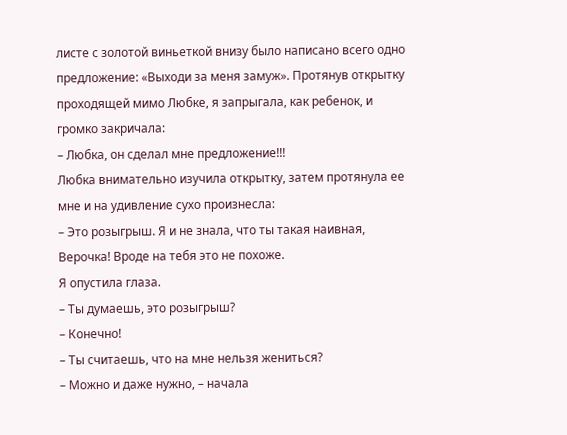листе с золотой виньеткой внизу было написано всего одно предложение: «Выходи за меня замуж». Протянув открытку проходящей мимо Любке, я запрыгала, как ребенок, и громко закричала:
– Любка, он сделал мне предложение!!!
Любка внимательно изучила открытку, затем протянула ее мне и на удивление сухо произнесла:
– Это розыгрыш. Я и не знала, что ты такая наивная, Верочка! Вроде на тебя это не похоже.
Я опустила глаза.
– Ты думаешь, это розыгрыш?
– Конечно!
– Ты считаешь, что на мне нельзя жениться?
– Можно и даже нужно, – начала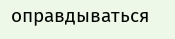оправдываться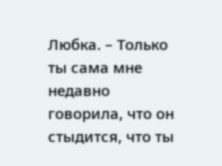Любка. – Только ты сама мне недавно говорила, что он стыдится, что ты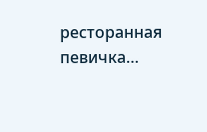ресторанная певичка…